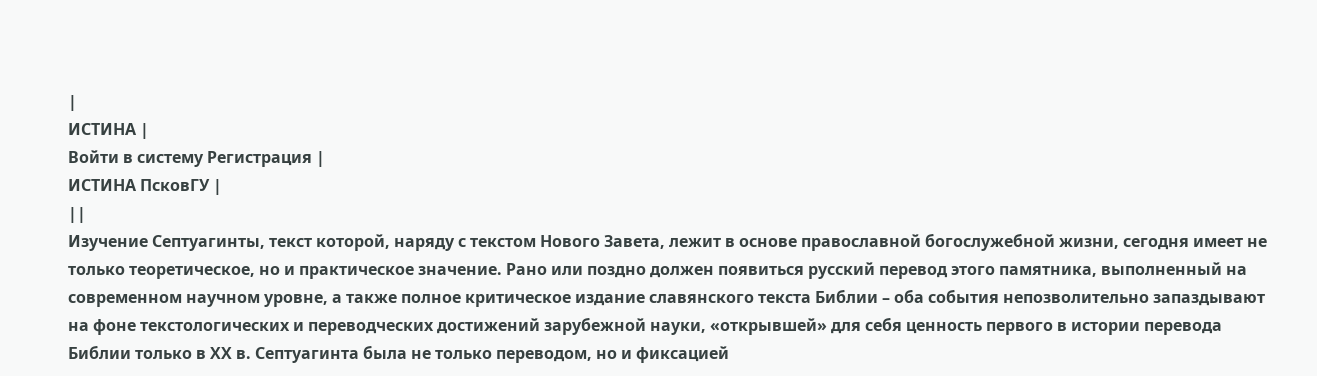|
ИСТИНА |
Войти в систему Регистрация |
ИСТИНА ПсковГУ |
||
Изучение Септуагинты, текст которой, наряду с текстом Нового Завета, лежит в основе православной богослужебной жизни, сегодня имеет не только теоретическое, но и практическое значение. Рано или поздно должен появиться русский перевод этого памятника, выполненный на современном научном уровне, а также полное критическое издание славянского текста Библии – оба события непозволительно запаздывают на фоне текстологических и переводческих достижений зарубежной науки, «открывшей» для себя ценность первого в истории перевода Библии только в ХХ в. Септуагинта была не только переводом, но и фиксацией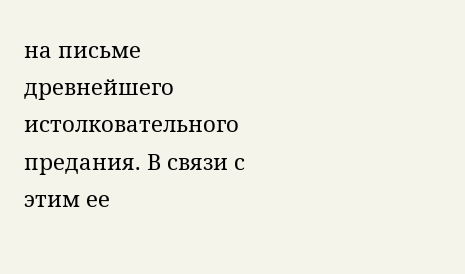на письме древнейшего истолковательного предания. В связи с этим ее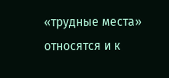«трудные места» относятся и к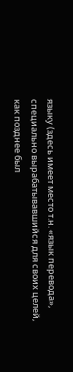языку (здесь имеет место т.н. «язык перевода», специально вырабатывавшийся для своих целей, как позднее был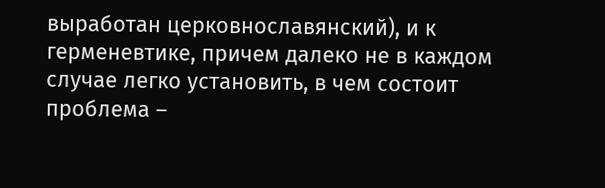выработан церковнославянский), и к герменевтике, причем далеко не в каждом случае легко установить, в чем состоит проблема –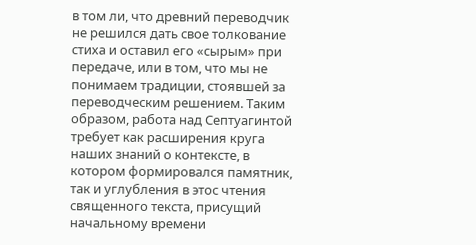в том ли, что древний переводчик не решился дать свое толкование стиха и оставил его «сырым» при передаче, или в том, что мы не понимаем традиции, стоявшей за переводческим решением. Таким образом, работа над Септуагинтой требует как расширения круга наших знаний о контексте, в котором формировался памятник, так и углубления в этос чтения священного текста, присущий начальному времени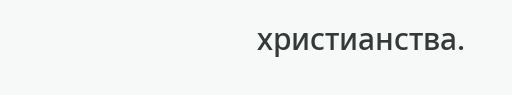христианства.